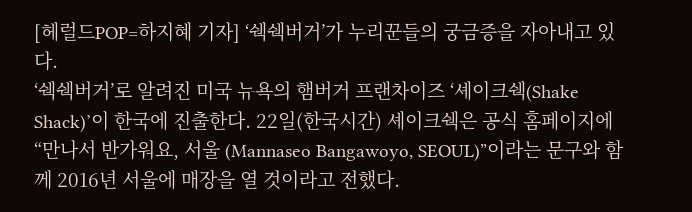[헤럴드POP=하지혜 기자] ‘쉑쉑버거’가 누리꾼들의 궁금증을 자아내고 있다.
‘쉑쉑버거’로 알려진 미국 뉴욕의 햄버거 프랜차이즈 ‘셰이크쉑(Shake Shack)’이 한국에 진출한다. 22일(한국시간) 셰이크쉑은 공식 홈페이지에 “만나서 반가워요, 서울 (Mannaseo Bangawoyo, SEOUL)”이라는 문구와 함께 2016년 서울에 매장을 열 것이라고 전했다.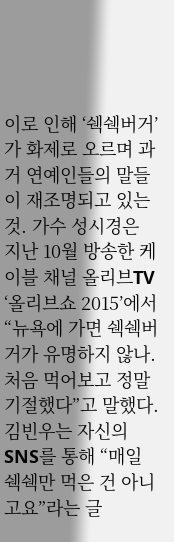이로 인해 ‘쉑쉑버거’가 화제로 오르며 과거 연예인들의 말들이 재조명되고 있는 것. 가수 성시경은 지난 10월 방송한 케이블 채널 올리브TV ‘올리브쇼 2015’에서 “뉴욕에 가면 쉑쉑버거가 유명하지 않나. 처음 먹어보고 정말 기절했다”고 말했다.
김빈우는 자신의 SNS를 통해 “매일 쉑쉑만 먹은 건 아니고요”라는 글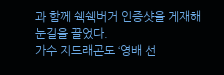과 함께 쉑쉑버거 인증샷을 게재해 눈길을 끌었다.
가수 지드래곤도 ‘영배 선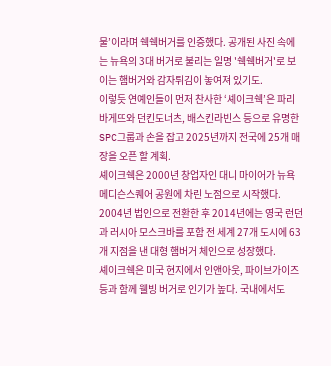물’이라며 쉑쉑버거를 인증했다. 공개된 사진 속에는 뉴욕의 3대 버거로 불리는 일명 '쉑쉑버거'로 보이는 햄버거와 감자튀김이 놓여져 있기도.
이렇듯 연예인들이 먼저 찬사한 ‘셰이크쉑’은 파리바게뜨와 던킨도너츠, 배스킨라빈스 등으로 유명한 SPC그룹과 손을 잡고 2025년까지 전국에 25개 매장을 오픈 할 계획.
셰이크쉑은 2000년 창업자인 대니 마이어가 뉴욕 메디슨스퀘어 공원에 차린 노점으로 시작했다. 2004년 법인으로 전환한 후 2014년에는 영국 런던과 러시아 모스크바를 포함 전 세계 27개 도시에 63개 지점을 낸 대형 햄버거 체인으로 성장했다.
셰이크쉑은 미국 현지에서 인앤아웃, 파이브가이즈 등과 함께 웰빙 버거로 인기가 높다. 국내에서도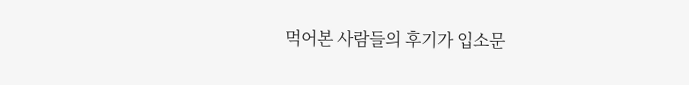먹어본 사람들의 후기가 입소문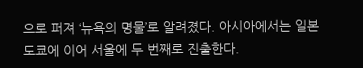으로 퍼져 ‘뉴욕의 명물’로 알려졌다. 아시아에서는 일본 도쿄에 이어 서울에 두 번째로 진출한다.